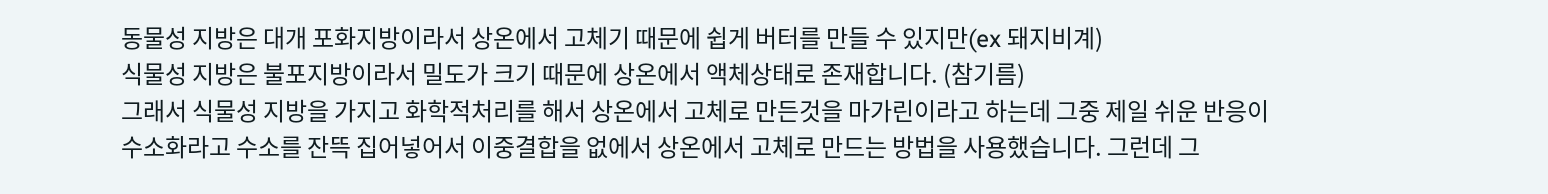동물성 지방은 대개 포화지방이라서 상온에서 고체기 때문에 쉽게 버터를 만들 수 있지만(ex 돼지비계)
식물성 지방은 불포지방이라서 밀도가 크기 때문에 상온에서 액체상태로 존재합니다. (참기름)
그래서 식물성 지방을 가지고 화학적처리를 해서 상온에서 고체로 만든것을 마가린이라고 하는데 그중 제일 쉬운 반응이 수소화라고 수소를 잔뜩 집어넣어서 이중결합을 없에서 상온에서 고체로 만드는 방법을 사용했습니다. 그런데 그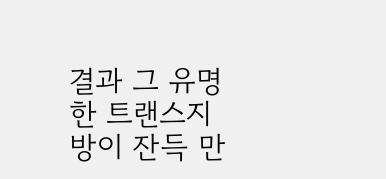결과 그 유명한 트랜스지방이 잔득 만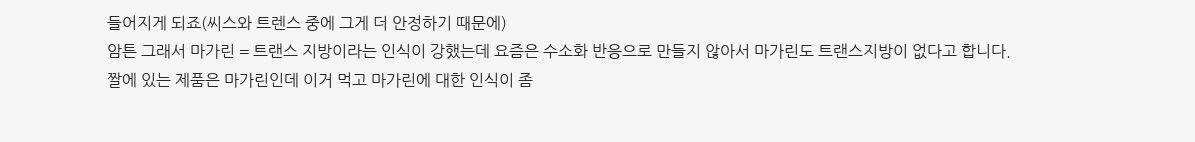들어지게 되죠(씨스와 트렌스 중에 그게 더 안정하기 때문에)
암튼 그래서 마가린 = 트랜스 지방이라는 인식이 강했는데 요즘은 수소화 반응으로 만들지 않아서 마가린도 트랜스지방이 없다고 합니다.
짤에 있는 제품은 마가린인데 이거 먹고 마가린에 대한 인식이 좀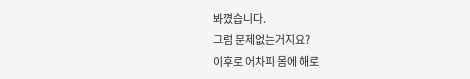봐꼈습니다.
그럼 문제없는거지요?
이후로 어차피 몸에 해로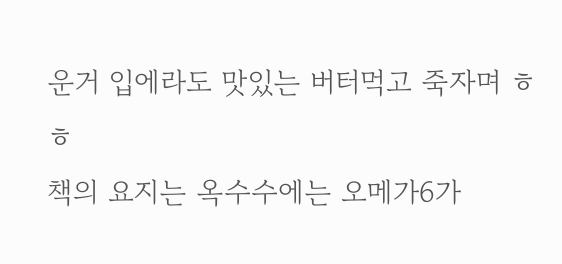운거 입에라도 맛있는 버터먹고 죽자며 ㅎㅎ
책의 요지는 옥수수에는 오메가6가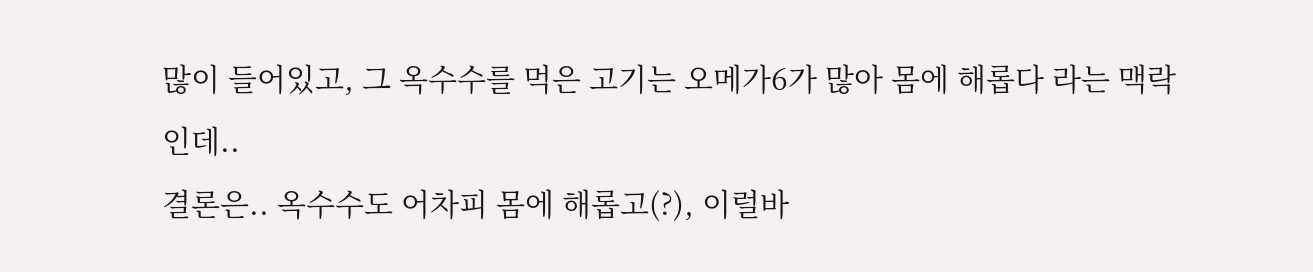많이 들어있고, 그 옥수수를 먹은 고기는 오메가6가 많아 몸에 해롭다 라는 맥락인데..
결론은.. 옥수수도 어차피 몸에 해롭고(?), 이럴바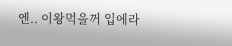엔.. 이왕먹을꺼 입에라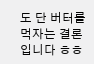도 단 버터를 먹자는 결론입니다 ㅎㅎ